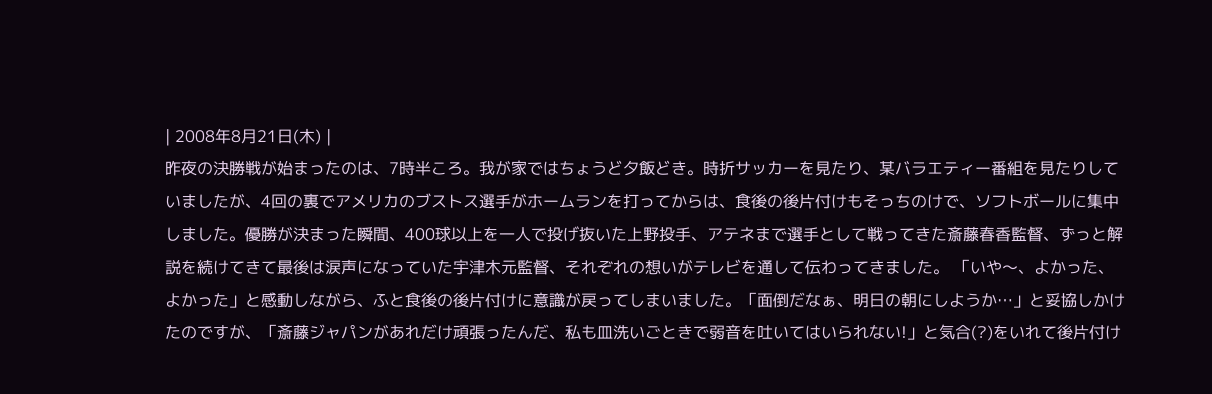| 2008年8月21日(木) |
昨夜の決勝戦が始まったのは、7時半ころ。我が家ではちょうど夕飯どき。時折サッカーを見たり、某バラエティー番組を見たりしていましたが、4回の裏でアメリカのブストス選手がホームランを打ってからは、食後の後片付けもそっちのけで、ソフトボールに集中しました。優勝が決まった瞬間、400球以上を一人で投げ抜いた上野投手、アテネまで選手として戦ってきた斎藤春香監督、ずっと解説を続けてきて最後は涙声になっていた宇津木元監督、それぞれの想いがテレビを通して伝わってきました。 「いや〜、よかった、よかった」と感動しながら、ふと食後の後片付けに意識が戻ってしまいました。「面倒だなぁ、明日の朝にしようか…」と妥協しかけたのですが、「斎藤ジャパンがあれだけ頑張ったんだ、私も皿洗いごときで弱音を吐いてはいられない!」と気合(?)をいれて後片付け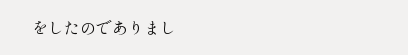をしたのでありまし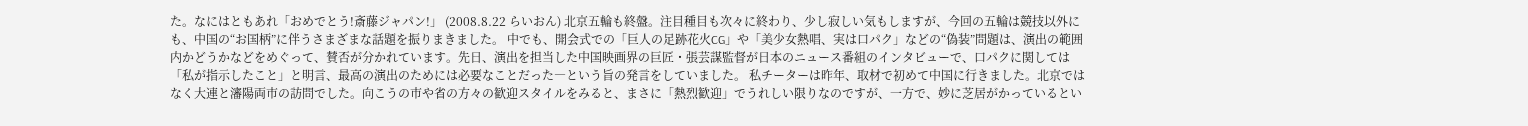た。なにはともあれ「おめでとう!斎藤ジャパン!」 (2008.8.22 らいおん) 北京五輪も終盤。注目種目も次々に終わり、少し寂しい気もしますが、今回の五輪は競技以外にも、中国の“お国柄”に伴うさまざまな話題を振りまきました。 中でも、開会式での「巨人の足跡花火CG」や「美少女熱唱、実は口パク」などの“偽装”問題は、演出の範囲内かどうかなどをめぐって、賛否が分かれています。先日、演出を担当した中国映画界の巨匠・張芸謀監督が日本のニュース番組のインタビューで、口パクに関しては「私が指示したこと」と明言、最高の演出のためには必要なことだった―という旨の発言をしていました。 私チーターは昨年、取材で初めて中国に行きました。北京ではなく大連と瀋陽両市の訪問でした。向こうの市や省の方々の歓迎スタイルをみると、まさに「熱烈歓迎」でうれしい限りなのですが、一方で、妙に芝居がかっているとい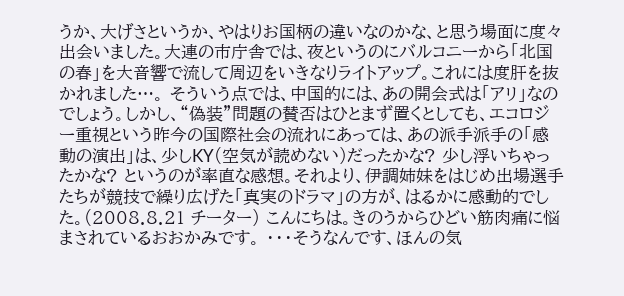うか、大げさというか、やはりお国柄の違いなのかな、と思う場面に度々出会いました。大連の市庁舎では、夜というのにバルコニーから「北国の春」を大音響で流して周辺をいきなりライトアップ。これには度肝を抜かれました…。 そういう点では、中国的には、あの開会式は「アリ」なのでしょう。しかし、“偽装”問題の賛否はひとまず置くとしても、エコロジー重視という昨今の国際社会の流れにあっては、あの派手派手の「感動の演出」は、少しKY(空気が読めない)だったかな? 少し浮いちゃったかな? というのが率直な感想。それより、伊調姉妹をはじめ出場選手たちが競技で繰り広げた「真実のドラマ」の方が、はるかに感動的でした。(2008.8.21 チーター) こんにちは。きのうからひどい筋肉痛に悩まされているおおかみです。 ・・・そうなんです、ほんの気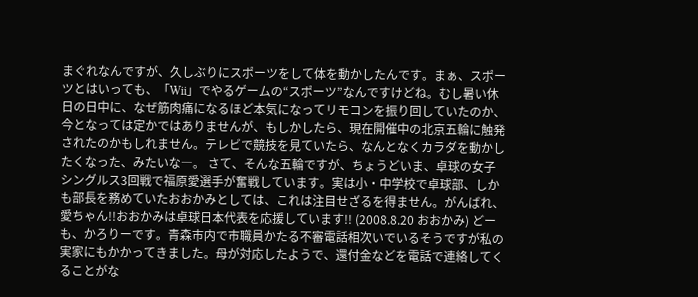まぐれなんですが、久しぶりにスポーツをして体を動かしたんです。まぁ、スポーツとはいっても、「Wii」でやるゲームの“スポーツ”なんですけどね。むし暑い休日の日中に、なぜ筋肉痛になるほど本気になってリモコンを振り回していたのか、今となっては定かではありませんが、もしかしたら、現在開催中の北京五輪に触発されたのかもしれません。テレビで競技を見ていたら、なんとなくカラダを動かしたくなった、みたいな―。 さて、そんな五輪ですが、ちょうどいま、卓球の女子シングルス3回戦で福原愛選手が奮戦しています。実は小・中学校で卓球部、しかも部長を務めていたおおかみとしては、これは注目せざるを得ません。がんばれ、愛ちゃん!!おおかみは卓球日本代表を応援しています!! (2008.8.20 おおかみ) どーも、かろりーです。青森市内で市職員かたる不審電話相次いでいるそうですが私の実家にもかかってきました。母が対応したようで、還付金などを電話で連絡してくることがな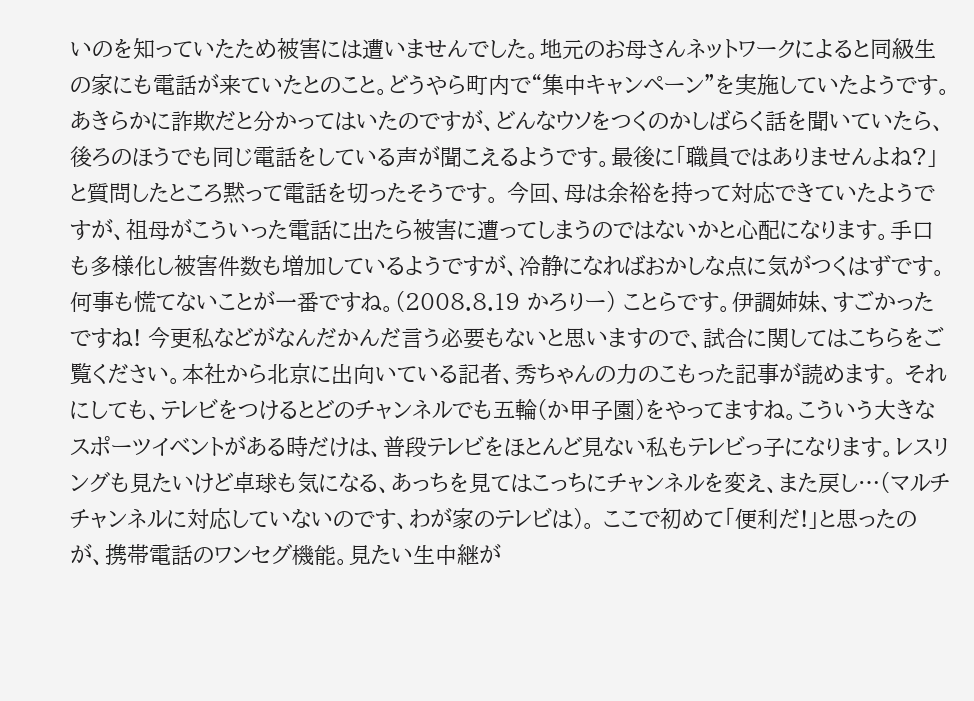いのを知っていたため被害には遭いませんでした。地元のお母さんネットワークによると同級生の家にも電話が来ていたとのこと。どうやら町内で“集中キャンペーン”を実施していたようです。 あきらかに詐欺だと分かってはいたのですが、どんなウソをつくのかしばらく話を聞いていたら、後ろのほうでも同じ電話をしている声が聞こえるようです。最後に「職員ではありませんよね?」と質問したところ黙って電話を切ったそうです。 今回、母は余裕を持って対応できていたようですが、祖母がこういった電話に出たら被害に遭ってしまうのではないかと心配になります。手口も多様化し被害件数も増加しているようですが、冷静になればおかしな点に気がつくはずです。何事も慌てないことが一番ですね。(2008.8.19 かろりー) ことらです。伊調姉妹、すごかったですね! 今更私などがなんだかんだ言う必要もないと思いますので、試合に関してはこちらをご覧ください。本社から北京に出向いている記者、秀ちゃんの力のこもった記事が読めます。 それにしても、テレビをつけるとどのチャンネルでも五輪(か甲子園)をやってますね。こういう大きなスポーツイベントがある時だけは、普段テレビをほとんど見ない私もテレビっ子になります。レスリングも見たいけど卓球も気になる、あっちを見てはこっちにチャンネルを変え、また戻し…(マルチチャンネルに対応していないのです、わが家のテレビは)。 ここで初めて「便利だ!」と思ったのが、携帯電話のワンセグ機能。見たい生中継が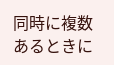同時に複数あるときに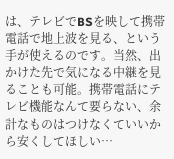は、テレビでBSを映して携帯電話で地上波を見る、という手が使えるのです。当然、出かけた先で気になる中継を見ることも可能。携帯電話にテレビ機能なんて要らない、余計なものはつけなくていいから安くしてほしい…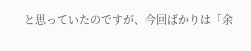と思っていたのですが、今回ばかりは「余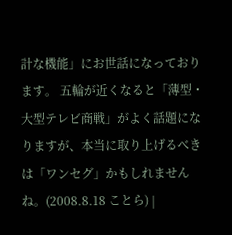計な機能」にお世話になっております。 五輪が近くなると「薄型・大型テレビ商戦」がよく話題になりますが、本当に取り上げるべきは「ワンセグ」かもしれませんね。(2008.8.18 ことら) |